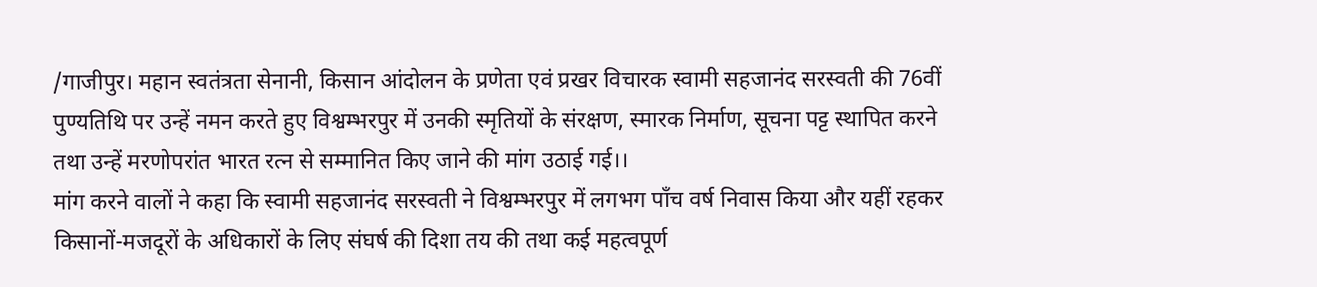/गाजीपुर। महान स्वतंत्रता सेनानी, किसान आंदोलन के प्रणेता एवं प्रखर विचारक स्वामी सहजानंद सरस्वती की 76वीं पुण्यतिथि पर उन्हें नमन करते हुए विश्वम्भरपुर में उनकी स्मृतियों के संरक्षण, स्मारक निर्माण, सूचना पट्ट स्थापित करने तथा उन्हें मरणोपरांत भारत रत्न से सम्मानित किए जाने की मांग उठाई गई।।
मांग करने वालों ने कहा कि स्वामी सहजानंद सरस्वती ने विश्वम्भरपुर में लगभग पाँच वर्ष निवास किया और यहीं रहकर किसानों-मजदूरों के अधिकारों के लिए संघर्ष की दिशा तय की तथा कई महत्वपूर्ण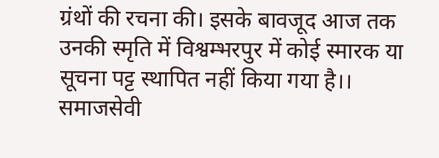ग्रंथों की रचना की। इसके बावजूद आज तक उनकी स्मृति में विश्वम्भरपुर में कोई स्मारक या सूचना पट्ट स्थापित नहीं किया गया है।।
समाजसेवी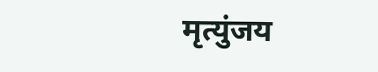मृत्युंजय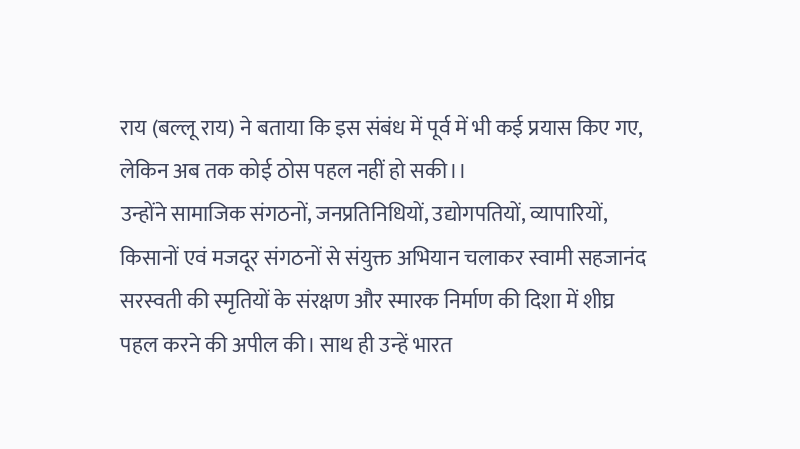राय (बल्लू राय) ने बताया कि इस संबंध में पूर्व में भी कई प्रयास किए गए, लेकिन अब तक कोई ठोस पहल नहीं हो सकी।।
उन्होंने सामाजिक संगठनों, जनप्रतिनिधियों, उद्योगपतियों, व्यापारियों, किसानों एवं मजदूर संगठनों से संयुक्त अभियान चलाकर स्वामी सहजानंद सरस्वती की स्मृतियों के संरक्षण और स्मारक निर्माण की दिशा में शीघ्र पहल करने की अपील की। साथ ही उन्हें भारत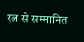रत्न से सम्मानित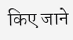किए जाने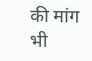की मांग भी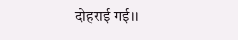दोहराई गई।।